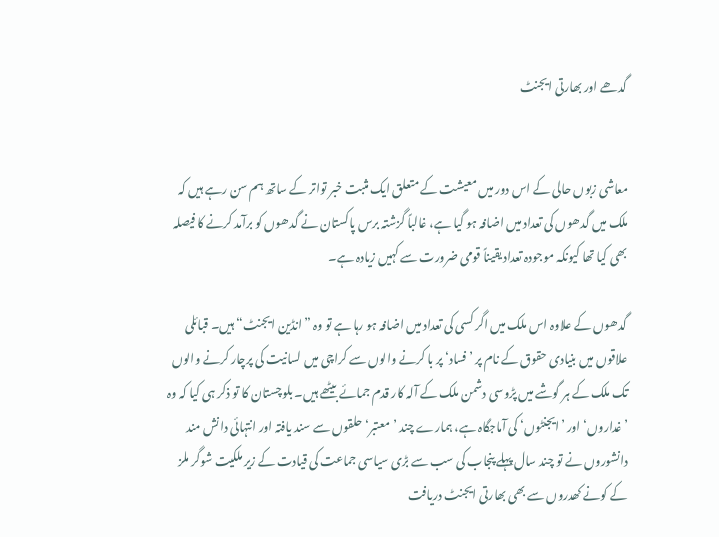گدھے اور بھارتی ایجنٹ


معاشی زبوں حالی کے اس دور میں معیشت کے متعلق ایک مثبت خبر تواتر کے ساتھ ہم سن رہے ہیں کہ ملک میں گدھوں کی تعداد میں اضافہ ہو گیا ہے، غالباً گزشتہ برس پاکستان نے گدھوں کو برآمد کرنے کا فیصلہ بھی کیا تھا کیونکہ موجودہ تعداد یقیناً قومی ضرورت سے کہیں زیادہ ہے۔

گدھوں کے علاوہ اس ملک میں اگر کسی کی تعداد میں اضافہ ہو رہا ہے تو وہ ”انڈین ایجنٹ“ ہیں۔ قبائلی علاقوں میں بنیادی حقوق کے نام پر ’فساد‘ پر با کرنے والوں سے کراچی میں لسانیت کی پرچار کرنے والوں تک ملک کے ہر گوشے میں پڑوسی دشمن ملک کے آلہ کار قدم جمائے بیٹھے ہیں۔ بلوچستان کا تو ذکر ہی کیا کہ وہ ’غداروں‘ اور ’ایجنٹوں‘ کی آماجگاہ ہے، ہمارے چند ’معتبر‘ حلقوں سے سند یافتہ اور انتہائی دانش مند دانشوروں نے تو چند سال پہلے پنجاب کی سب سے بڑی سیاسی جماعت کی قیادت کے زیر ملکیت شوگر ملز کے کونے کھدروں سے بھی بھارتی ایجنٹ دریافت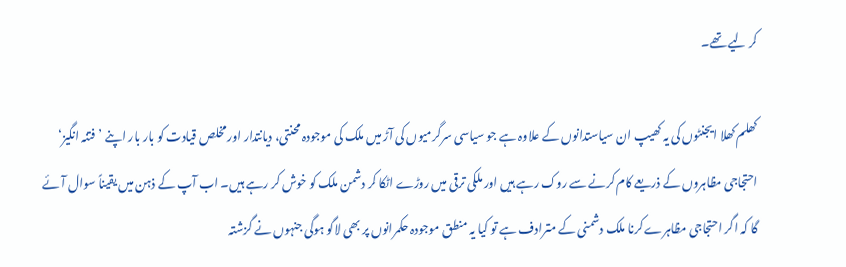کر لیے تھے۔

کھلم کھلا ایجنٹوں کی یہ کھیپ ان سیاستدانوں کے علاوہ ہے جو سیاسی سرگرمیوں کی آڑ میں ملک کی موجودہ محنتی، دیانتدار اور مخلص قیادت کو بار بار اپنے ’فتنہ انگیز‘ احتجاجی مظاہروں کے ذریعے کام کرنے سے روک رہے ہیں اور ملکی ترقی میں روڑے اٹکا کر دشمن ملک کو خوش کر رہے ہیں۔ اب آپ کے ذہن میں یقیناً سوال آئے گا کہ اگر احتجاجی مظاہرے کرنا ملک دشمنی کے مترادف ہے تو کیا یہ منطق موجودہ حکمرانوں پر بھی لاگو ہوگی جنہوں نے گزشتہ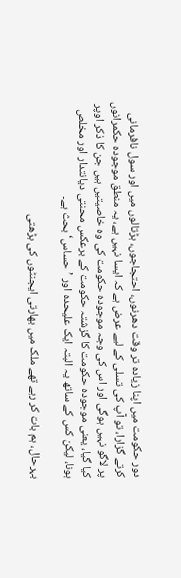دور حکومت میں اپنا زیادہ تر وقت دھرنوں، احتجاجوں، ہڑتالوں میں اور سول نافرمانی کرتے گزارا، تو آپ کی تسلی کے لیے عرض ہے کہ ایسا نہیں ہے، یہ منطق موجودہ حکمرانوں پر لاگو نہیں ہوگی اور اس کی وجہ موجودہ حکومت کی وہ خاصیتیں ہیں جن کا ذکر اوپر کیا گیا، یعنی موجودہ حکومت کا گزشتہ حکومت کے برعکس محنتی دیانتدار اور مخلص ہونا، لیکن کس کے ساتھ یہ البتہ ایک علیحدہ اور ’حساس‘ بحث ہے۔

بہرحال، ہم بات کر رہے تھے ملک میں بھارتی ایجنٹوں کی بڑھتی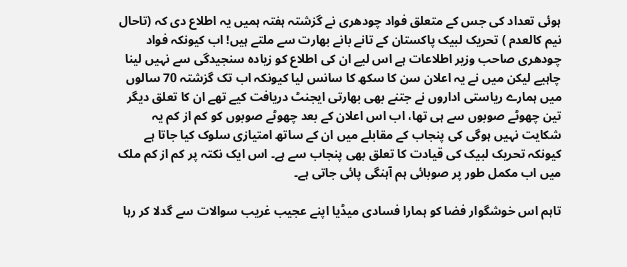ہوئی تعداد کی جس کے متعلق فواد چودھری نے گزشتہ ہفتہ ہمیں یہ اطلاع دی کہ (تاحال نیم کالعدم ) تحریک لبیک پاکستان کے تانے بانے بھارت سے ملتے ہیں! اب کیونکہ فواد چودھری صاحب وزیر اطلاعات ہے اس لیے ان کی اطلاع کو زیادہ سنجیدگی سے نہیں لینا چاہیے لیکن میں نے یہ اعلان سن کا سکھ کا سانس لیا کیونکہ اب تک گزشتہ 70 سالوں میں ہمارے ریاستی اداروں نے جتنے بھی بھارتی ایجنٹ دریافت کیے تھے ان کا تعلق دیگر تین چھوٹے صوبوں سے ہی تھا، اب اس اعلان کے بعد چھوٹے صوبوں کو کم از کم یہ شکایت نہیں ہوگی کی پنجاب کے مقابلے میں ان کے ساتھ امتیازی سلوک کیا جاتا ہے کیونکہ تحریک لبیک کی قیادت کا تعلق بھی پنجاب سے ہے۔ اس ایک نکتہ پر کم از کم ملک میں اب مکمل طور پر صوبائی ہم آہنگی پائی جاتی ہے۔

تاہم اس خوشگوار فضا کو ہمارا فسادی میڈیا اپنے عجیب غریب سوالات سے گدلا کر رہا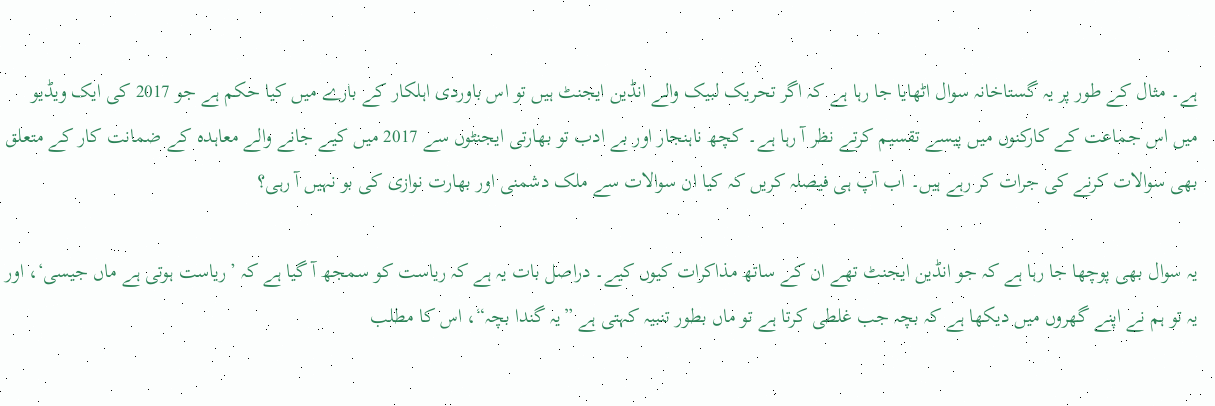ہے۔ مثال کے طور پر یہ گستاخانہ سوال اٹھایا جا رہا ہے کہ اگر تحریک لبیک والے انڈین ایجنٹ ہیں تو اس باوردی اہلکار کے بارے میں کیا حکم ہے جو 2017 کی ایک ویڈیو میں اس جماعت کے کارکنوں میں پیسے تقسیم کرتے نظر آ رہا ہے۔ کچھ ناہنجار اور بے ادب تو بھارتی ایجنٹوں سے 2017 میں کیے جانے والے معاہدہ کے ضمانت کار کے متعلق بھی سوالات کرنے کی جرات کر رہے ہیں۔ اب آپ ہی فیصلہ کریں کہ کیا ان سوالات سے ملک دشمنی اور بھارت نوازی کی بو نہیں آ رہی؟

یہ سوال بھی پوچھا جا رہا ہے کہ جو انڈین ایجنٹ تھے ان کے ساتھ مذاکرات کیوں کیے۔ دراصل بات یہ ہے کہ ریاست کو سمجھ آ گیا ہے کہ ’ریاست ہوتی ہے ماں جیسی‘، اور یہ تو ہم نے اپنے گھروں میں دیکھا ہے کہ بچہ جب غلطی کرتا ہے تو ماں بطور تنبیہ کہتی ہے ”یہ گندا بچہ“، اس کا مطلب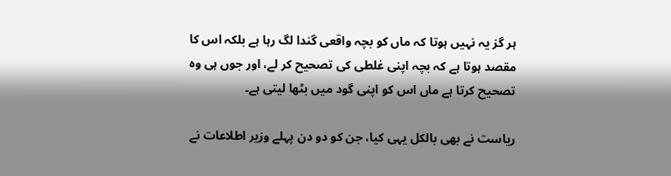ہر گز یہ نہیں ہوتا کہ ماں کو بچہ واقعی گندا لگ رہا ہے بلکہ اس کا مقصد ہوتا ہے کہ بچہ اپنی غلطی کی تصحیح کر لے، اور جوں ہی وہ تصحیح کرتا ہے ماں اس کو اپنی گود میں بٹھا لیتی ہے۔

ریاست نے بھی بالکل یہی کیا، جن کو دو دن پہلے وزیر اطلاعات نے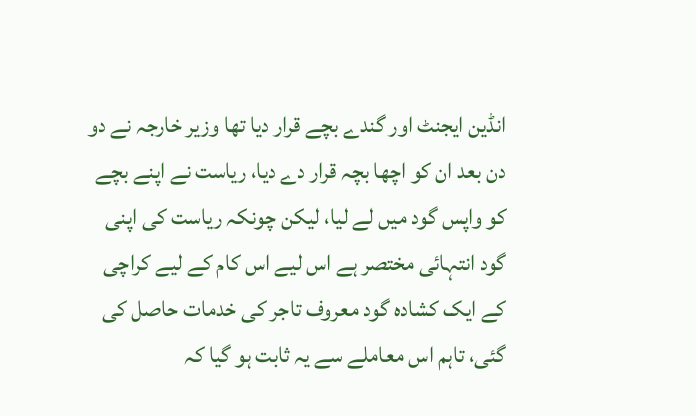انڈین ایجنٹ اور گندے بچے قرار دیا تھا وزیر خارجہ نے دو دن بعد ان کو اچھا بچہ قرار دے دیا، ریاست نے اپنے بچے کو واپس گود میں لے لیا، لیکن چونکہ ریاست کی اپنی گود انتہائی مختصر ہے اس لیے اس کام کے لیے کراچی کے ایک کشادہ گود معروف تاجر کی خدمات حاصل کی گئی، تاہم اس معاملے سے یہ ثابت ہو گیا کہ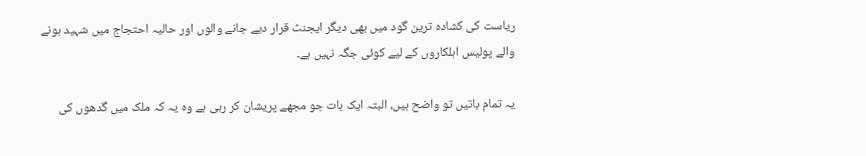ریاست کی کشادہ ترین گود میں بھی دیگر ایجنٹ قرار دیے جانے والوں اور حالیہ احتجاج میں شہید ہونے والے پولیس اہلکاروں کے لیے کوئی جگہ نہیں ہے۔

یہ تمام باتیں تو واضح ہیں، البتہ ایک بات جو مجھے پریشان کر رہی ہے وہ یہ کہ ملک میں گدھوں کی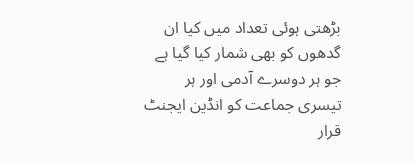بڑھتی ہوئی تعداد میں کیا ان گدھوں کو بھی شمار کیا گیا ہے جو ہر دوسرے آدمی اور ہر تیسری جماعت کو انڈین ایجنٹ قرار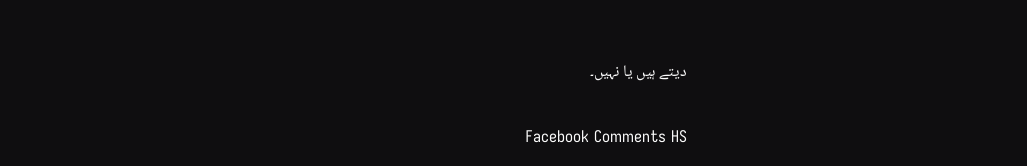دیتے ہیں یا نہیں۔

Facebook Comments HS